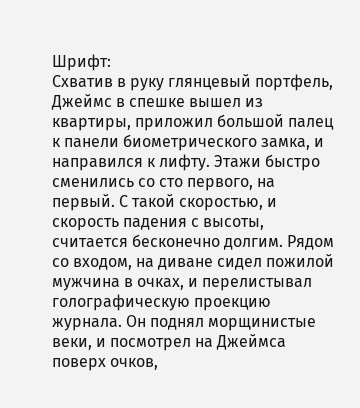Шрифт:
Схватив в руку глянцевый портфель, Джеймс в спешке вышел из квартиры, приложил большой палец к панели биометрического замка, и направился к лифту. Этажи быстро сменились со сто первого, на первый. С такой скоростью, и скорость падения с высоты, считается бесконечно долгим. Рядом со входом, на диване сидел пожилой мужчина в очках, и перелистывал голографическую проекцию журнала. Он поднял морщинистые веки, и посмотрел на Джеймса поверх очков,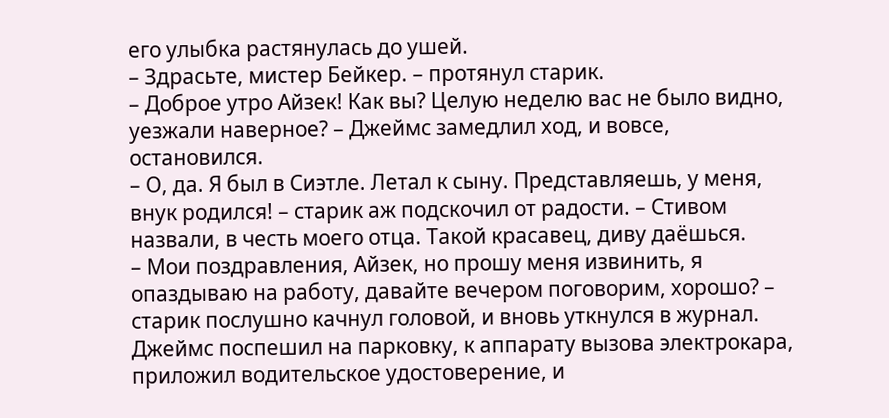его улыбка растянулась до ушей.
– Здрасьте, мистер Бейкер. – протянул старик.
– Доброе утро Айзек! Как вы? Целую неделю вас не было видно, уезжали наверное? – Джеймс замедлил ход, и вовсе, остановился.
– О, да. Я был в Сиэтле. Летал к сыну. Представляешь, у меня, внук родился! – старик аж подскочил от радости. – Стивом назвали, в честь моего отца. Такой красавец, диву даёшься.
– Мои поздравления, Айзек, но прошу меня извинить, я опаздываю на работу, давайте вечером поговорим, хорошо? – старик послушно качнул головой, и вновь уткнулся в журнал.
Джеймс поспешил на парковку, к аппарату вызова электрокара, приложил водительское удостоверение, и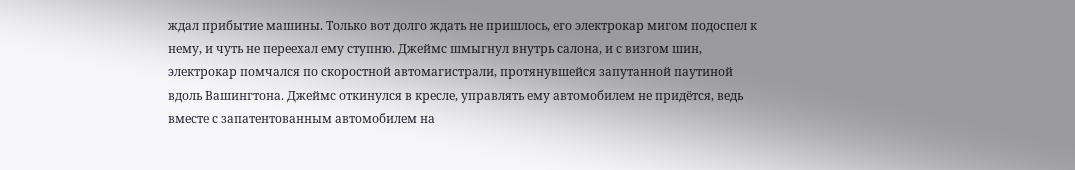ждал прибытие машины. Только вот долго ждать не пришлось, его электрокар мигом подоспел к нему, и чуть не переехал ему ступню. Джеймс шмыгнул внутрь салона, и с визгом шин, электрокар помчался по скоростной автомагистрали, протянувшейся запутанной паутиной вдоль Вашингтона. Джеймс откинулся в кресле, управлять ему автомобилем не придётся, ведь вместе с запатентованным автомобилем на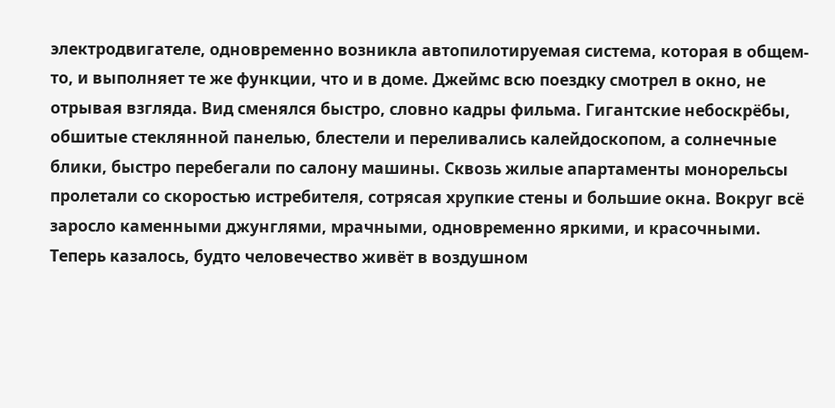электродвигателе, одновременно возникла автопилотируемая система, которая в общем-то, и выполняет те же функции, что и в доме. Джеймс всю поездку смотрел в окно, не отрывая взгляда. Вид сменялся быстро, словно кадры фильма. Гигантские небоскрёбы, обшитые стеклянной панелью, блестели и переливались калейдоскопом, а солнечные блики, быстро перебегали по салону машины. Сквозь жилые апартаменты монорельсы пролетали со скоростью истребителя, сотрясая хрупкие стены и большие окна. Вокруг всё заросло каменными джунглями, мрачными, одновременно яркими, и красочными. Теперь казалось, будто человечество живёт в воздушном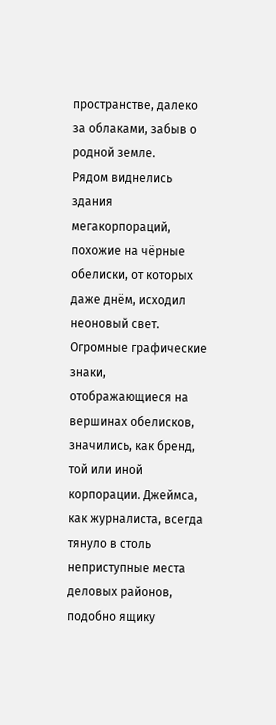пространстве, далеко за облаками, забыв о родной земле.
Рядом виднелись здания мегакорпораций, похожие на чёрные обелиски, от которых даже днём, исходил неоновый свет. Огромные графические знаки, отображающиеся на вершинах обелисков, значились, как бренд, той или иной корпорации. Джеймса, как журналиста, всегда тянуло в столь неприступные места деловых районов, подобно ящику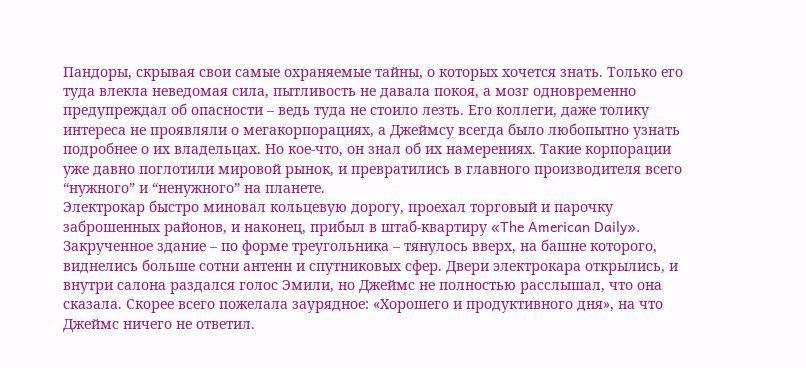Пандоры, скрывая свои самые охраняемые тайны, о которых хочется знать. Только его туда влекла неведомая сила, пытливость не давала покоя, а мозг одновременно предупреждал об опасности – ведь туда не стоило лезть. Его коллеги, даже толику интереса не проявляли о мегакорпорациях, а Джеймсу всегда было любопытно узнать подробнее о их владельцах. Но кое-что, он знал об их намерениях. Такие корпорации уже давно поглотили мировой рынок, и превратились в главного производителя всего “нужного” и “ненужного” на планете.
Электрокар быстро миновал кольцевую дорогу, проехал торговый и парочку заброшенных районов, и наконец, прибыл в штаб-квартиру «The American Daily». Закрученное здание – по форме треугольника – тянулось вверх, на башне которого, виднелись больше сотни антенн и спутниковых сфер. Двери электрокара открылись, и внутри салона раздался голос Эмили, но Джеймс не полностью расслышал, что она сказала. Скорее всего пожелала заурядное: «Хорошего и продуктивного дня», на что Джеймс ничего не ответил.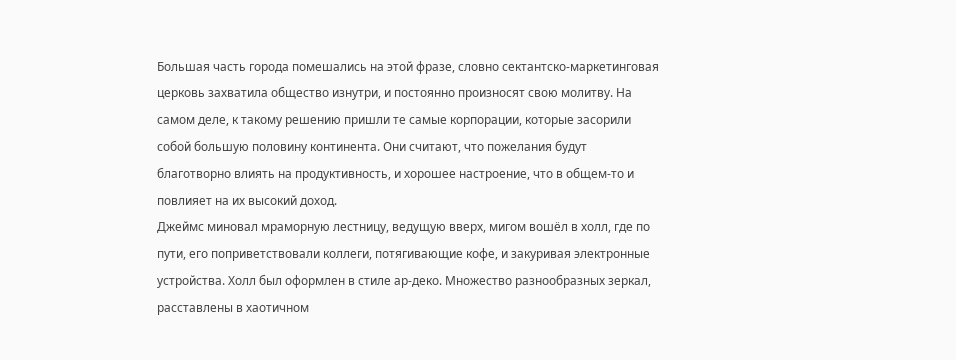Большая часть города помешались на этой фразе, словно сектантско-маркетинговая церковь захватила общество изнутри, и постоянно произносят свою молитву. На самом деле, к такому решению пришли те самые корпорации, которые засорили собой большую половину континента. Они считают, что пожелания будут благотворно влиять на продуктивность, и хорошее настроение, что в общем-то и повлияет на их высокий доход.
Джеймс миновал мраморную лестницу, ведущую вверх, мигом вошёл в холл, где по пути, его поприветствовали коллеги, потягивающие кофе, и закуривая электронные устройства. Холл был оформлен в стиле ар-деко. Множество разнообразных зеркал, расставлены в хаотичном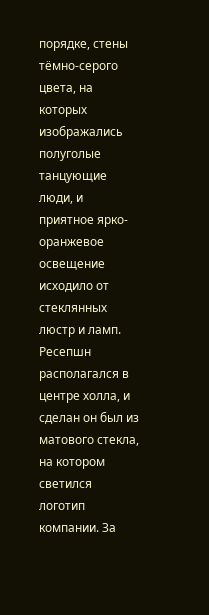порядке, стены тёмно-серого цвета, на которых изображались полуголые танцующие люди, и приятное ярко-оранжевое освещение исходило от стеклянных люстр и ламп. Ресепшн располагался в центре холла, и сделан он был из матового стекла, на котором светился логотип компании. За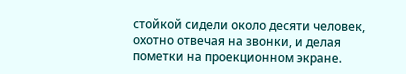стойкой сидели около десяти человек, охотно отвечая на звонки, и делая пометки на проекционном экране.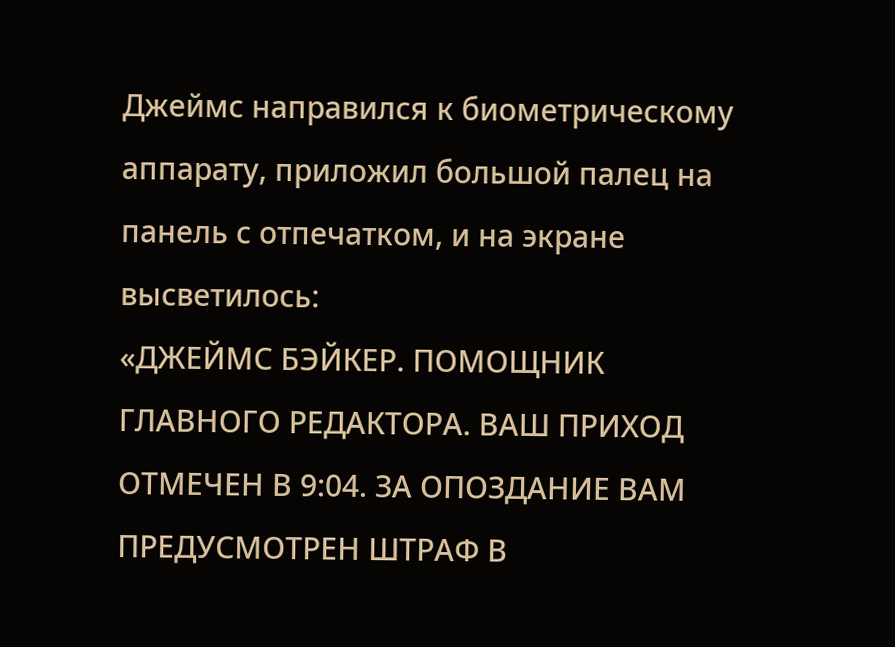Джеймс направился к биометрическому аппарату, приложил большой палец на панель с отпечатком, и на экране высветилось:
«ДЖЕЙМС БЭЙКЕР. ПОМОЩНИК ГЛАВНОГО РЕДАКТОРА. ВАШ ПРИХОД ОТМЕЧЕН В 9:04. ЗА ОПОЗДАНИЕ ВАМ ПРЕДУСМОТРЕН ШТРАФ В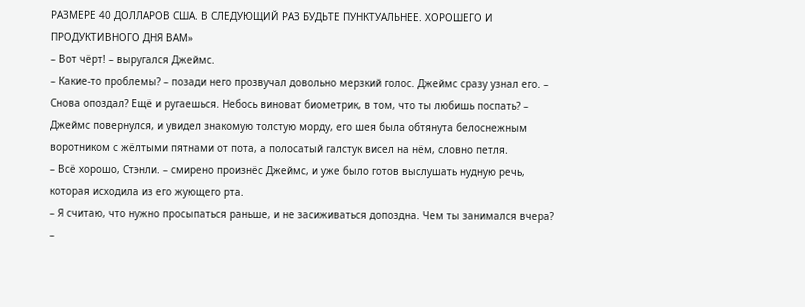РАЗМЕРЕ 40 ДОЛЛАРОВ США. В СЛЕДУЮЩИЙ РАЗ БУДЬТЕ ПУНКТУАЛЬНЕЕ. ХОРОШЕГО И ПРОДУКТИВНОГО ДНЯ ВАМ»
– Вот чёрт! – выругался Джеймс.
– Какие-то проблемы? – позади него прозвучал довольно мерзкий голос. Джеймс сразу узнал его. – Снова опоздал? Ещё и ругаешься. Небось виноват биометрик, в том, что ты любишь поспать? – Джеймс повернулся, и увидел знакомую толстую морду, его шея была обтянута белоснежным воротником с жёлтыми пятнами от пота, а полосатый галстук висел на нём, словно петля.
– Всё хорошо, Стэнли. – смирено произнёс Джеймс, и уже было готов выслушать нудную речь, которая исходила из его жующего рта.
– Я считаю, что нужно просыпаться раньше, и не засиживаться допоздна. Чем ты занимался вчера? –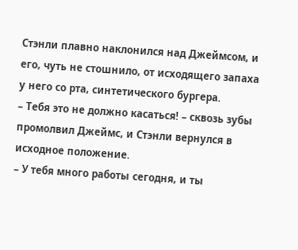Стэнли плавно наклонился над Джеймсом, и его, чуть не стошнило, от исходящего запаха у него со рта, синтетического бургера.
– Тебя это не должно касаться! – сквозь зубы промолвил Джеймс, и Стэнли вернулся в исходное положение.
– У тебя много работы сегодня, и ты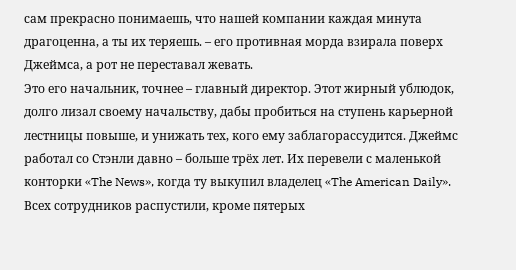сам прекрасно понимаешь, что нашей компании каждая минута драгоценна, а ты их теряешь. – его противная морда взирала поверх Джеймса, а рот не переставал жевать.
Это его начальник, точнее – главный директор. Этот жирный ублюдок, долго лизал своему начальству, дабы пробиться на ступень карьерной лестницы повыше, и унижать тех, кого ему заблагорассудится. Джеймс работал со Стэнли давно – больше трёх лет. Их перевели с маленькой конторки «The News», когда ту выкупил владелец «The American Daily». Всех сотрудников распустили, кроме пятерых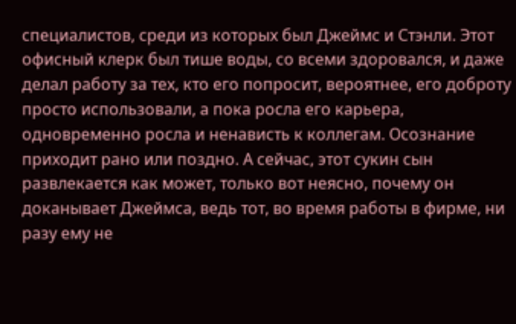специалистов, среди из которых был Джеймс и Стэнли. Этот офисный клерк был тише воды, со всеми здоровался, и даже делал работу за тех, кто его попросит, вероятнее, его доброту просто использовали, а пока росла его карьера, одновременно росла и ненависть к коллегам. Осознание приходит рано или поздно. А сейчас, этот сукин сын развлекается как может, только вот неясно, почему он доканывает Джеймса, ведь тот, во время работы в фирме, ни разу ему не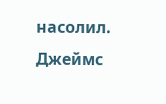насолил. Джеймс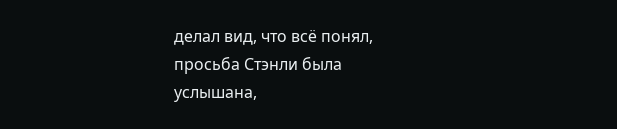делал вид, что всё понял, просьба Стэнли была услышана,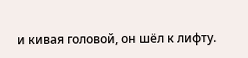и кивая головой, он шёл к лифту.